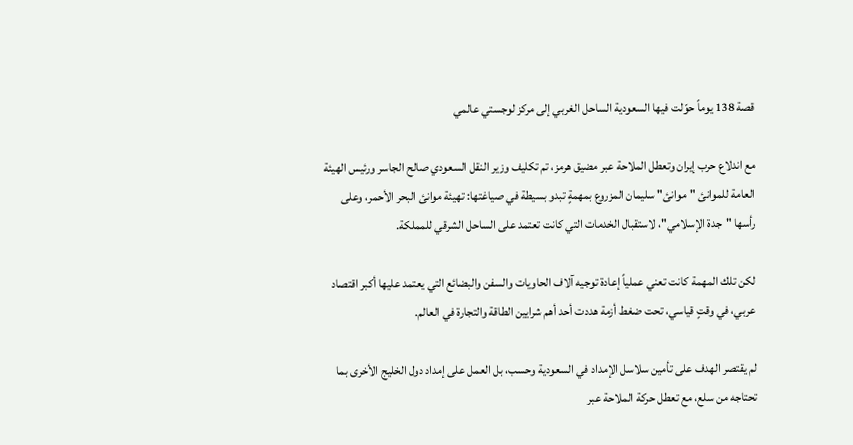قصة 138 يوماً حوّلت فيها السعودية الساحل الغربي إلى مركز لوجستي عالمي

مع اندلاع حرب إيران وتعطل الملاحة عبر مضيق هرمز، تم تكليف وزير النقل السعودي صالح الجاسر ورئيس الهيئة العامة للموانئ "موانئ" سليمان المزروع بمهمةٍ تبدو بسيطة في صياغتها: تهيئة موانئ البحر الأحمر، وعلى رأسها "جدة الإسلامي"، لاستقبال الخدمات التي كانت تعتمد على الساحل الشرقي للمملكة.

لكن تلك المهمة كانت تعني عملياً إعادة توجيه آلاف الحاويات والسفن والبضائع التي يعتمد عليها أكبر اقتصاد عربي، في وقتٍ قياسي، تحت ضغط أزمة هددت أحد أهم شرايين الطاقة والتجارة في العالم.

لم يقتصر الهدف على تأمين سلاسل الإمداد في السعودية وحسب، بل العمل على إمداد دول الخليج الأخرى بما تحتاجه من سلع، مع تعطل حركة الملاحة عبر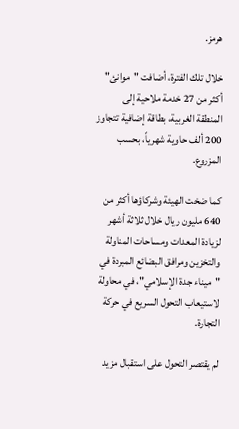هرمز.

خلال تلك الفترة، أضافت "موانئ" أكثر من 27 خدمة ملاحية إلى المنطقة الغربية، بطاقة إضافية تتجاوز 200 ألف حاوية شهرياً، بحسب المزروع.

كما ضخت الهيئة وشركاؤها أكثر من 640 مليون ريال خلال ثلاثة أشهر لزيادة المعدات ومساحات المناولة والتخزين ومرافق البضائع المبردة في "ميناء جدة الإسلامي"، في محاولة لاستيعاب التحول السريع في حركة التجارة.

لم يقتصر التحول على استقبال مزيد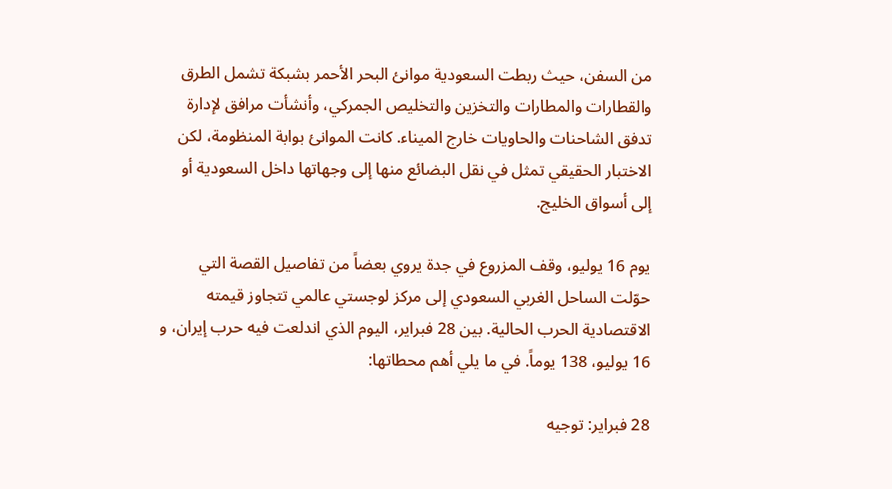من السفن، حيث ربطت السعودية موانئ البحر الأحمر بشبكة تشمل الطرق والقطارات والمطارات والتخزين والتخليص الجمركي، وأنشأت مرافق لإدارة تدفق الشاحنات والحاويات خارج الميناء. كانت الموانئ بوابة المنظومة، لكن الاختبار الحقيقي تمثل في نقل البضائع منها إلى وجهاتها داخل السعودية أو إلى أسواق الخليج.

يوم 16 يوليو، وقف المزروع في جدة يروي بعضاً من تفاصيل القصة التي حوّلت الساحل الغربي السعودي إلى مركز لوجستي عالمي تتجاوز قيمته الاقتصادية الحرب الحالية. بين 28 فبراير، اليوم الذي اندلعت فيه حرب إيران، و 16 يوليو، 138 يوماً. في ما يلي أهم محطاتها:

28 فبراير: توجيه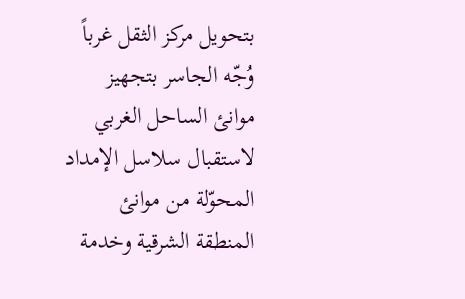بتحويل مركز الثقل غرباً وُجّه الجاسر بتجهيز موانئ الساحل الغربي لاستقبال سلاسل الإمداد المحوّلة من موانئ المنطقة الشرقية وخدمة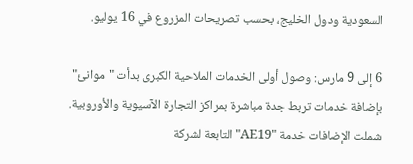السعودية ودول الخليج، بحسب تصريحات المزروع في 16 يوليو.

6 إلى 9 مارس: وصول أولى الخدمات الملاحية الكبرى بدأت "موانئ" بإضافة خدمات تربط جدة مباشرة بمراكز التجارة الآسيوية والأوروبية. شملت الإضافات خدمة "AE19" التابعة لشركة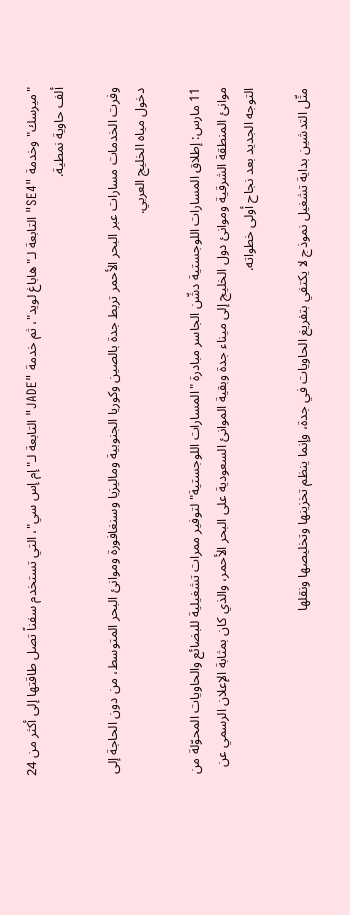"ميرسك" وخدمة "SE4" التابعة لـ"هاباغ لويد"، ثم خدمة "JADE" التابعة لـ"إم إس سي"، التي تستخدم سفناً تصل طاقتها إلى أكثر من 24 ألف حاوية نمطية.

وفرت الخدمات مسارات عبر البحر الأحمر تربط جدة بالصين وكوريا الجنوبية وماليزيا وسنغافورة وموانئ البحر المتوسط، من دون الحاجة إلى دخول مياه الخليج العربي.

11 مارس: إطلاق المسارات اللوجستية دشّن الجاسر مبادرة "المسارات اللوجستية" لتوفير ممرات تشغيلية للبضائع والحاويات المحوّلة من موانئ المنطقة الشرقية وموانئ دول الخليج إلى ميناء جدة وبقية الموانئ السعودية على البحر الأحمر، والذي كان بمثابة الإعلان الرسمي عن التوجه الجديد بعد نجاح أولى خطواته.

مثّل التدشين بداية تشغيل نموذج لا يكتفي بتفريغ الحاويات في جدة، وإنما ينظم تخزينها وتخليصها ونقلها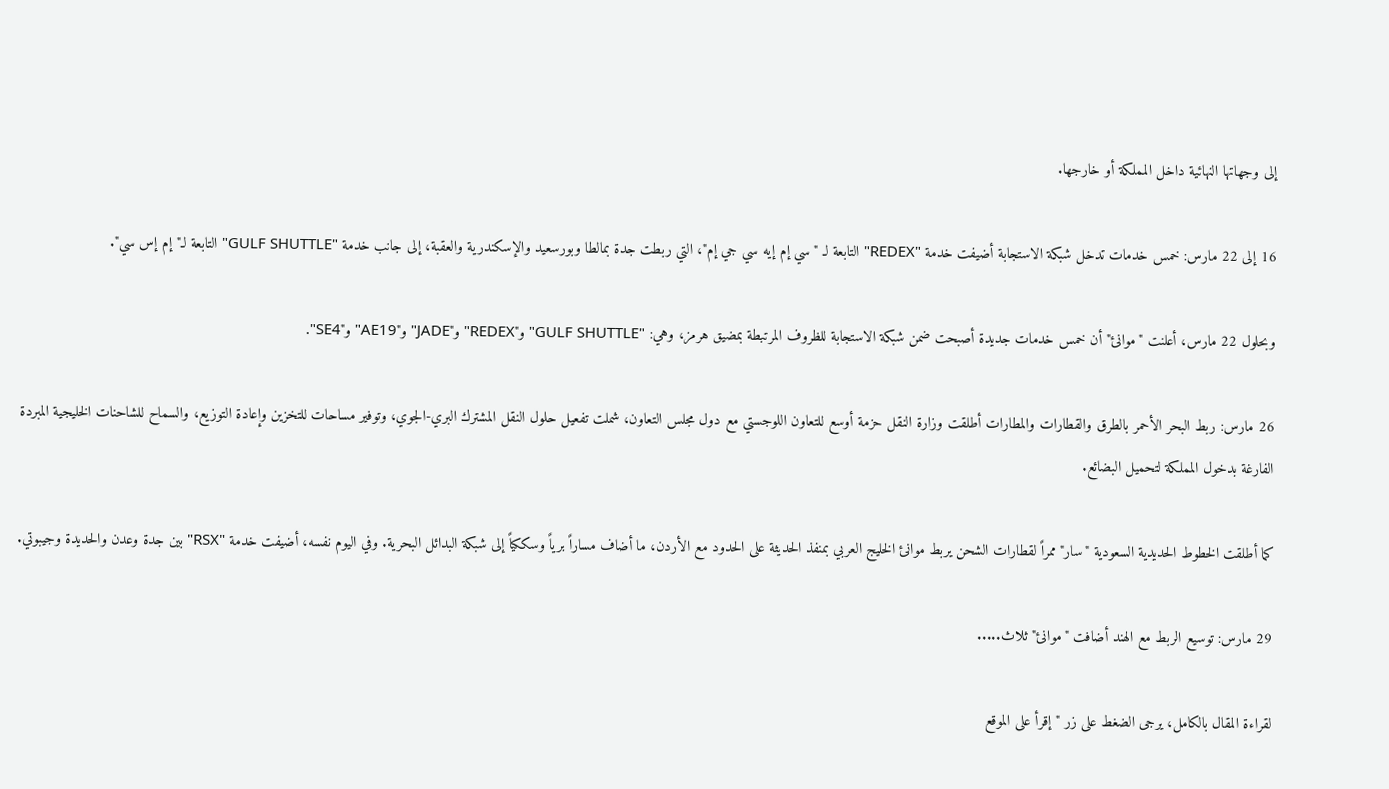إلى وجهاتها النهائية داخل المملكة أو خارجها.

16 إلى 22 مارس: خمس خدمات تدخل شبكة الاستجابة أضيفت خدمة "REDEX" التابعة لـ "سي إم إيه سي جي إم"، التي ربطت جدة بمالطا وبورسعيد والإسكندرية والعقبة، إلى جانب خدمة "GULF SHUTTLE" التابعة لـ"إم إس سي".

وبحلول 22 مارس، أعلنت "موانئ" أن خمس خدمات جديدة أصبحت ضمن شبكة الاستجابة للظروف المرتبطة بمضيق هرمز، وهي: "GULF SHUTTLE" و"REDEX" و"JADE" و"AE19" و"SE4".

26 مارس: ربط البحر الأحمر بالطرق والقطارات والمطارات أطلقت وزارة النقل حزمة أوسع للتعاون اللوجستي مع دول مجلس التعاون، شملت تفعيل حلول النقل المشترك البري-الجوي، وتوفير مساحات للتخزين وإعادة التوزيع، والسماح للشاحنات الخليجية المبردة الفارغة بدخول المملكة لتحميل البضائع.

كما أطلقت الخطوط الحديدية السعودية "سار" ممراً لقطارات الشحن يربط موانئ الخليج العربي بمنفذ الحديثة على الحدود مع الأردن، ما أضاف مساراً برياً وسككياً إلى شبكة البدائل البحرية. وفي اليوم نفسه، أضيفت خدمة "RSX" بين جدة وعدن والحديدة وجيبوتي.

29 مارس: توسيع الربط مع الهند أضافت "موانئ" ثلاث.....

لقراءة المقال بالكامل، يرجى الضغط على زر "إقرأ على الموقع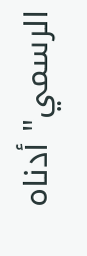الرسمي" أدناه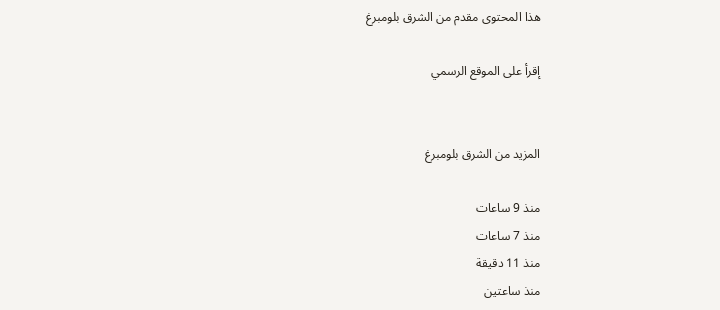هذا المحتوى مقدم من الشرق بلومبرغ

إقرأ على الموقع الرسمي


المزيد من الشرق بلومبرغ

منذ 9 ساعات
منذ 7 ساعات
منذ 11 دقيقة
منذ ساعتين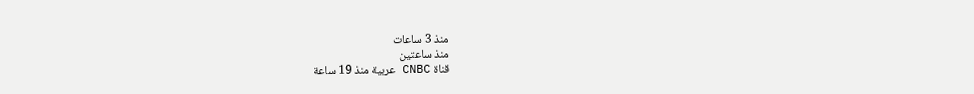منذ 3 ساعات
منذ ساعتين
قناة CNBC عربية منذ 19 ساعة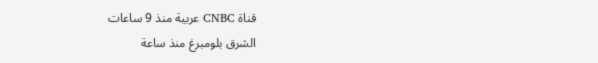قناة CNBC عربية منذ 9 ساعات
الشرق بلومبرغ منذ ساعة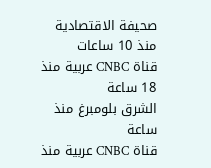صحيفة الاقتصادية منذ 10 ساعات
قناة CNBC عربية منذ 18 ساعة
الشرق بلومبرغ منذ ساعة
قناة CNBC عربية منذ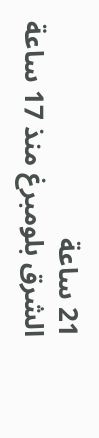21 ساعة
الشرق بلومبرغ منذ 17 ساعة